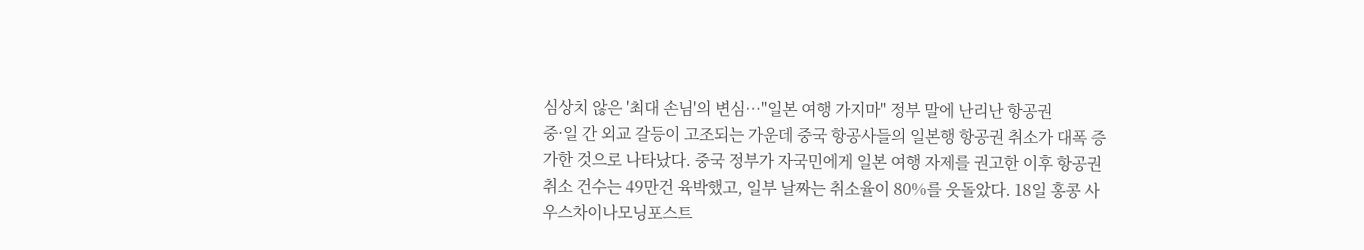심상치 않은 '최대 손님'의 변심…"일본 여행 가지마" 정부 말에 난리난 항공권
중·일 간 외교 갈등이 고조되는 가운데 중국 항공사들의 일본행 항공권 취소가 대폭 증가한 것으로 나타났다. 중국 정부가 자국민에게 일본 여행 자제를 권고한 이후 항공권 취소 건수는 49만건 육박했고, 일부 날짜는 취소율이 80%를 웃돌았다. 18일 홍콩 사우스차이나모닝포스트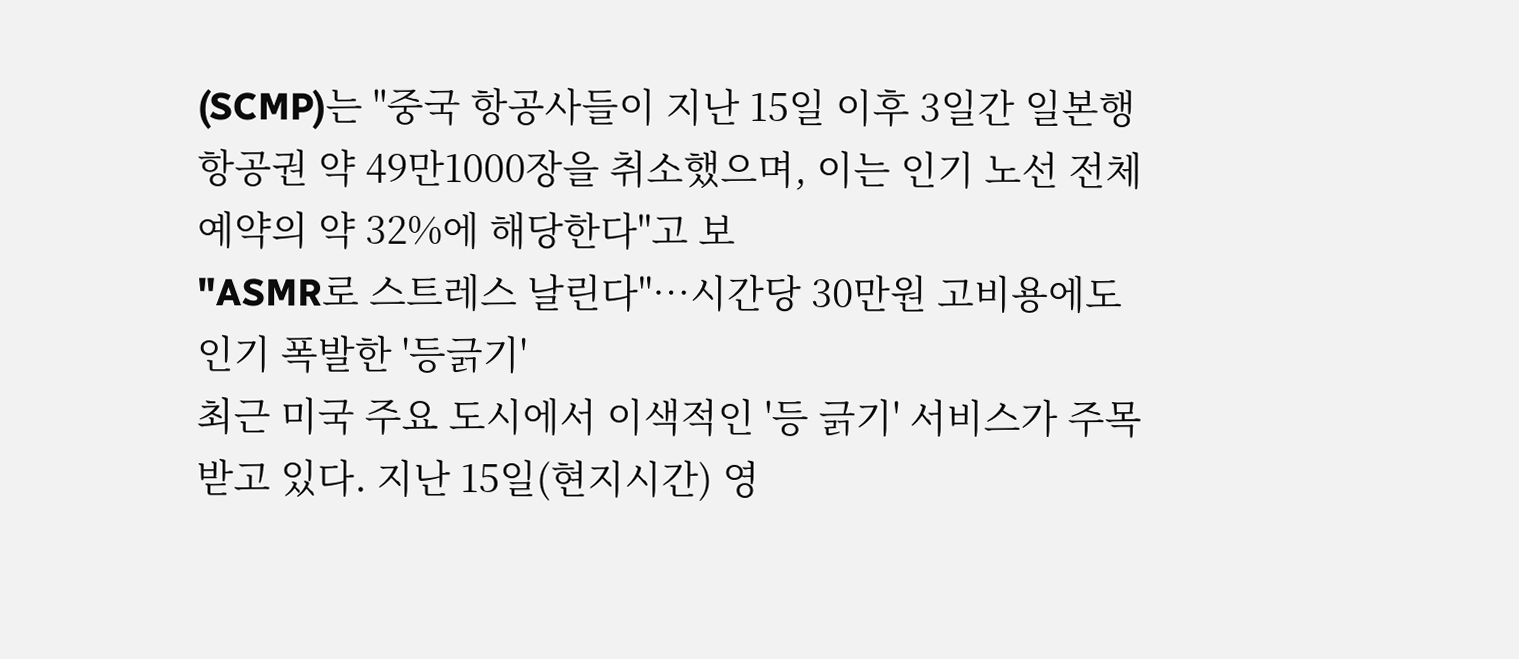(SCMP)는 "중국 항공사들이 지난 15일 이후 3일간 일본행 항공권 약 49만1000장을 취소했으며, 이는 인기 노선 전체 예약의 약 32%에 해당한다"고 보
"ASMR로 스트레스 날린다"…시간당 30만원 고비용에도 인기 폭발한 '등긁기'
최근 미국 주요 도시에서 이색적인 '등 긁기' 서비스가 주목받고 있다. 지난 15일(현지시간) 영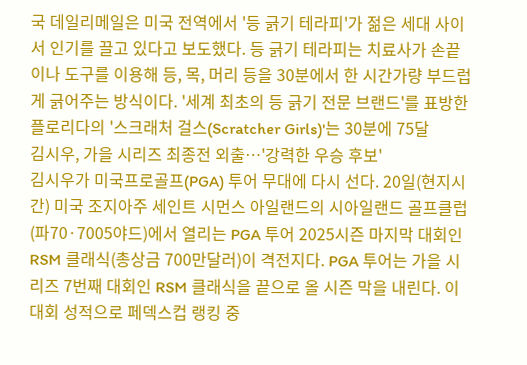국 데일리메일은 미국 전역에서 '등 긁기 테라피'가 젊은 세대 사이서 인기를 끌고 있다고 보도했다. 등 긁기 테라피는 치료사가 손끝이나 도구를 이용해 등, 목, 머리 등을 30분에서 한 시간가량 부드럽게 긁어주는 방식이다. '세계 최초의 등 긁기 전문 브랜드'를 표방한 플로리다의 '스크래처 걸스(Scratcher Girls)'는 30분에 75달
김시우, 가을 시리즈 최종전 외출…'강력한 우승 후보'
김시우가 미국프로골프(PGA) 투어 무대에 다시 선다. 20일(현지시간) 미국 조지아주 세인트 시먼스 아일랜드의 시아일랜드 골프클럽(파70·7005야드)에서 열리는 PGA 투어 2025시즌 마지막 대회인 RSM 클래식(총상금 700만달러)이 격전지다. PGA 투어는 가을 시리즈 7번째 대회인 RSM 클래식을 끝으로 올 시즌 막을 내린다. 이 대회 성적으로 페덱스컵 랭킹 중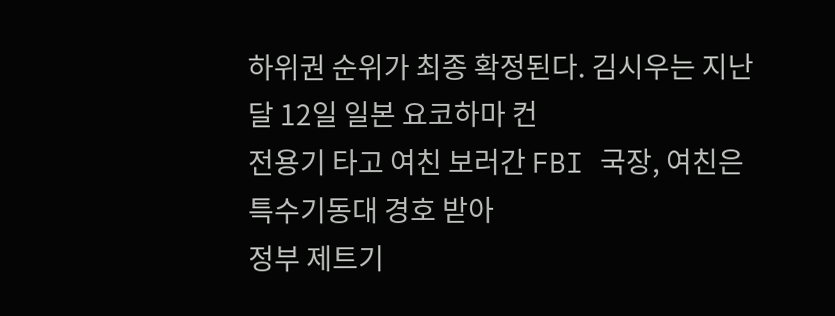하위권 순위가 최종 확정된다. 김시우는 지난달 12일 일본 요코하마 컨
전용기 타고 여친 보러간 FBI 국장, 여친은 특수기동대 경호 받아
정부 제트기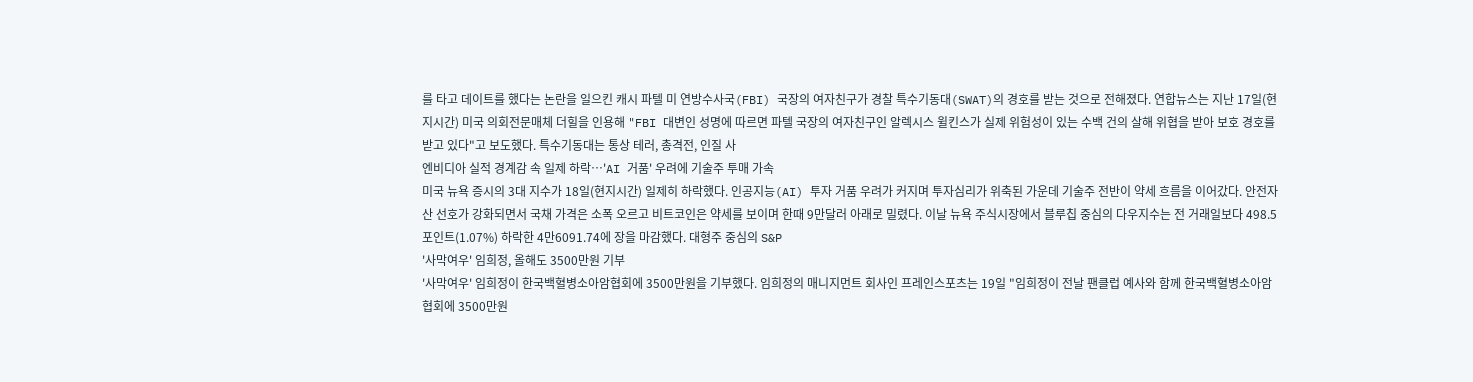를 타고 데이트를 했다는 논란을 일으킨 캐시 파텔 미 연방수사국(FBI) 국장의 여자친구가 경찰 특수기동대(SWAT)의 경호를 받는 것으로 전해졌다. 연합뉴스는 지난 17일(현지시간) 미국 의회전문매체 더힐을 인용해 "FBI 대변인 성명에 따르면 파텔 국장의 여자친구인 알렉시스 윌킨스가 실제 위험성이 있는 수백 건의 살해 위협을 받아 보호 경호를 받고 있다"고 보도했다. 특수기동대는 통상 테러, 총격전, 인질 사
엔비디아 실적 경계감 속 일제 하락…'AI 거품' 우려에 기술주 투매 가속
미국 뉴욕 증시의 3대 지수가 18일(현지시간) 일제히 하락했다. 인공지능(AI) 투자 거품 우려가 커지며 투자심리가 위축된 가운데 기술주 전반이 약세 흐름을 이어갔다. 안전자산 선호가 강화되면서 국채 가격은 소폭 오르고 비트코인은 약세를 보이며 한때 9만달러 아래로 밀렸다. 이날 뉴욕 주식시장에서 블루칩 중심의 다우지수는 전 거래일보다 498.5포인트(1.07%) 하락한 4만6091.74에 장을 마감했다. 대형주 중심의 S&P
'사막여우' 임희정, 올해도 3500만원 기부
'사막여우' 임희정이 한국백혈병소아암협회에 3500만원을 기부했다. 임희정의 매니지먼트 회사인 프레인스포츠는 19일 "임희정이 전날 팬클럽 예사와 함께 한국백혈병소아암협회에 3500만원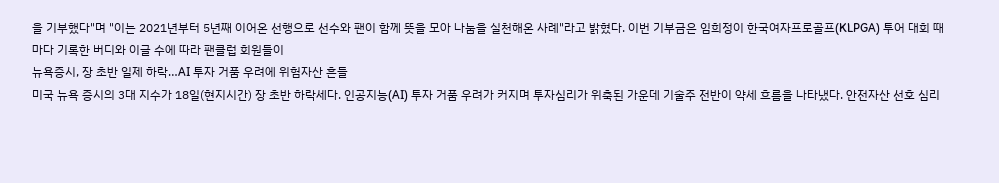을 기부했다"며 "이는 2021년부터 5년째 이어온 선행으로 선수와 팬이 함께 뜻을 모아 나눔을 실천해온 사례"라고 밝혔다. 이번 기부금은 임희정이 한국여자프로골프(KLPGA) 투어 대회 때마다 기록한 버디와 이글 수에 따라 팬클럽 회원들이
뉴욕증시, 장 초반 일제 하락…AI 투자 거품 우려에 위험자산 흔들
미국 뉴욕 증시의 3대 지수가 18일(현지시간) 장 초반 하락세다. 인공지능(AI) 투자 거품 우려가 커지며 투자심리가 위축된 가운데 기술주 전반이 약세 흐름을 나타냈다. 안전자산 선호 심리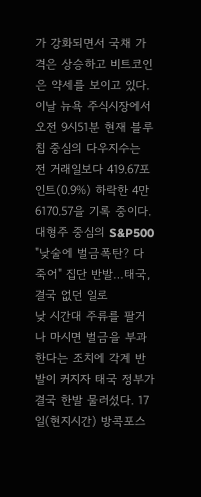가 강화되면서 국채 가격은 상승하고 비트코인은 약세를 보이고 있다. 이날 뉴욕 주식시장에서 오전 9시51분 현재 블루칩 중심의 다우지수는 전 거래일보다 419.67포인트(0.9%) 하락한 4만6170.57을 기록 중이다. 대형주 중심의 S&P500
"낮술에 벌금폭탄? 다 죽어" 집단 반발…태국, 결국 없던 일로
낮 시간대 주류를 팔거나 마시면 벌금을 부과한다는 조치에 각계 반발이 커지자 태국 정부가 결국 한발 물러섰다. 17일(현지시간) 방콕포스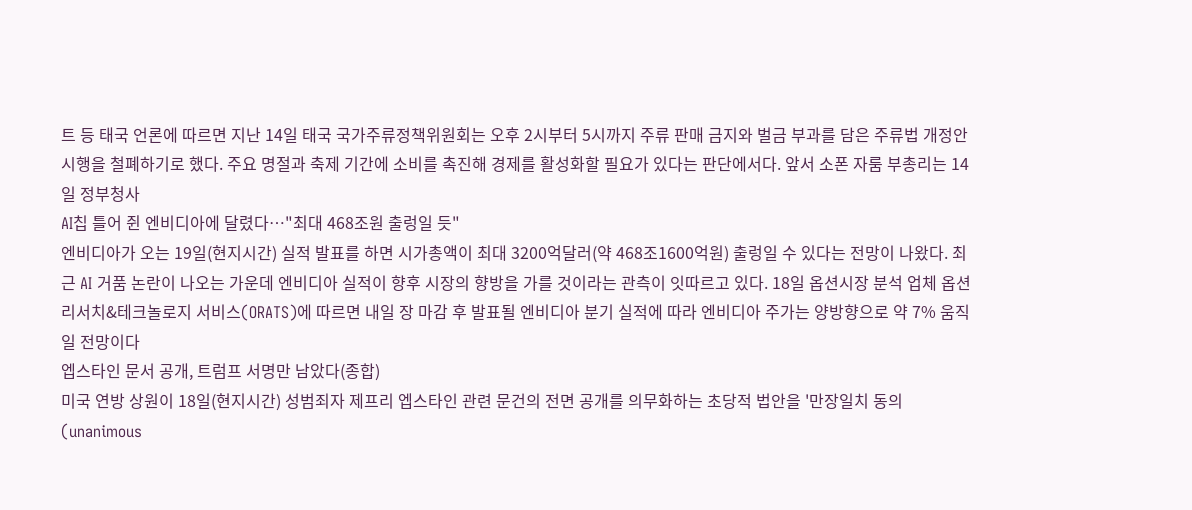트 등 태국 언론에 따르면 지난 14일 태국 국가주류정책위원회는 오후 2시부터 5시까지 주류 판매 금지와 벌금 부과를 담은 주류법 개정안 시행을 철폐하기로 했다. 주요 명절과 축제 기간에 소비를 촉진해 경제를 활성화할 필요가 있다는 판단에서다. 앞서 소폰 자룸 부총리는 14일 정부청사
AI칩 틀어 쥔 엔비디아에 달렸다…"최대 468조원 출렁일 듯"
엔비디아가 오는 19일(현지시간) 실적 발표를 하면 시가총액이 최대 3200억달러(약 468조1600억원) 출렁일 수 있다는 전망이 나왔다. 최근 AI 거품 논란이 나오는 가운데 엔비디아 실적이 향후 시장의 향방을 가를 것이라는 관측이 잇따르고 있다. 18일 옵션시장 분석 업체 옵션 리서치&테크놀로지 서비스(ORATS)에 따르면 내일 장 마감 후 발표될 엔비디아 분기 실적에 따라 엔비디아 주가는 양방향으로 약 7% 움직일 전망이다
엡스타인 문서 공개, 트럼프 서명만 남았다(종합)
미국 연방 상원이 18일(현지시간) 성범죄자 제프리 엡스타인 관련 문건의 전면 공개를 의무화하는 초당적 법안을 '만장일치 동의(unanimous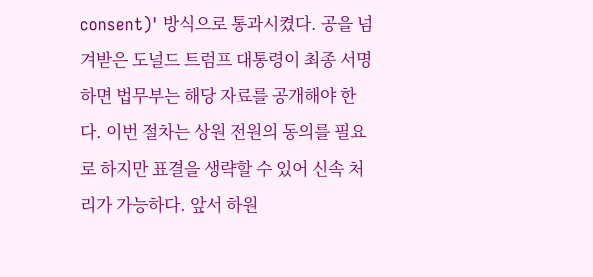consent)' 방식으로 통과시켰다. 공을 넘겨받은 도널드 트럼프 대통령이 최종 서명하면 법무부는 해당 자료를 공개해야 한다. 이번 절차는 상원 전원의 동의를 필요로 하지만 표결을 생략할 수 있어 신속 처리가 가능하다. 앞서 하원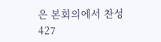은 본회의에서 찬성 427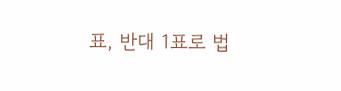표, 반대 1표로 법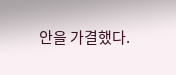안을 가결했다.